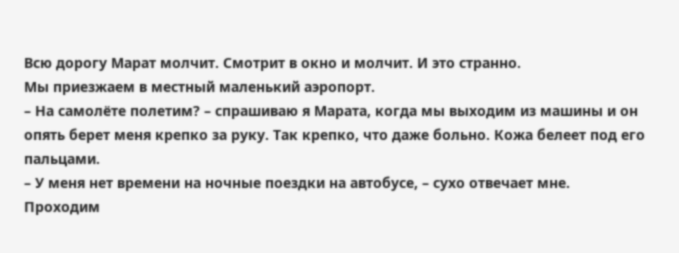Всю дорогу Марат молчит. Смотрит в окно и молчит. И это странно.
Мы приезжаем в местный маленький аэропорт.
– На самолёте полетим? – спрашиваю я Марата, когда мы выходим из машины и он опять берет меня крепко за руку. Так крепко, что даже больно. Кожа белеет под его пальцами.
– У меня нет времени на ночные поездки на автобусе, – сухо отвечает мне.
Проходим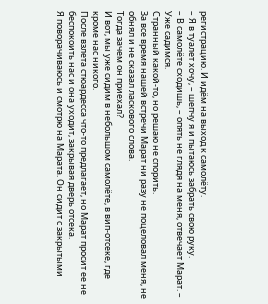регистрацию. И идём на выход к самолёту.
– Я в туалет хочу, – шепчу я и пытаюсь забрать свою руку.
– В самолёте сходишь, – опять не глядя на меня, отвечает Марат. – Уже садимся.
Странный какой-то, но решаю не спорить.
За все время нашей встречи Марат ни разу не поцеловал меня, не обнял и не сказал ласкового слова.
Тогда зачем он приехал?
И вот, мы уже сидим в небольшом самолёте, в вип-отсеке, где кроме нас никого.
После взлета стюардесса что-то предлагает, но Марат просит ее не беспокоить нас и она уходит, закрывая дверь отсека.
Я поворачиваюсь и смотрю на Марата. Он сидит с закрытыми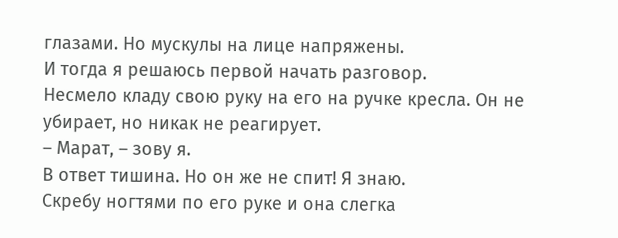глазами. Но мускулы на лице напряжены.
И тогда я решаюсь первой начать разговор.
Несмело кладу свою руку на его на ручке кресла. Он не убирает, но никак не реагирует.
– Марат, – зову я.
В ответ тишина. Но он же не спит! Я знаю.
Скребу ногтями по его руке и она слегка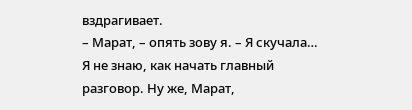вздрагивает.
– Марат, – опять зову я. – Я скучала…
Я не знаю, как начать главный разговор. Ну же, Марат,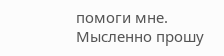помоги мне. Мысленно прошу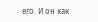его. И он как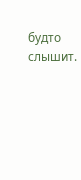будто слышит.